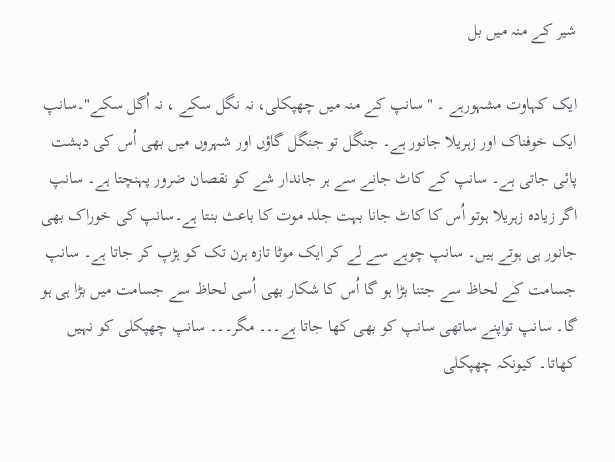شیر کے منہ میں بل

ایک کہاوت مشہورہے ۔ "سانپ کے منہ میں چھپکلی، نہ نگل سکے ، نہ اُگل سکے"۔سانپ ایک خوفناک اور زہریلا جانور ہے۔ جنگل تو جنگل گاؤں اور شہروں میں بھی اُس کی دہشت پائی جاتی ہے۔ سانپ کے کاٹ جانے سے ہر جاندار شے کو نقصان ضرور پہنچتا ہے۔ سانپ اگر زیادہ زہریلا ہوتو اُس کا کاٹ جانا بہت جلد موت کا باعث بنتا ہے۔سانپ کی خوراک بھی جانور ہی ہوتے ہیں۔ سانپ چوہے سے لے کر ایک موٹا تازہ ہرن تک کو ہڑپ کر جاتا ہے۔ سانپ جسامت کے لحاظ سے جتنا بڑا ہو گا اُس کا شکار بھی اُسی لحاظ سے جسامت میں بڑا ہی ہو گا۔ سانپ تواپنے ساتھی سانپ کو بھی کھا جاتا ہے۔۔۔ مگر۔۔۔ سانپ چھپکلی کو نہیں کھاتا۔ کیونکہ چھپکلی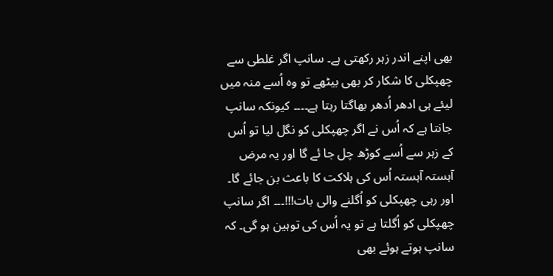بھی اپنے اندر زہر رکھتی ہے۔ سانپ اگر غلطی سے چھپکلی کا شکار کر بھی بیٹھے تو وہ اُسے منہ میں لیئے ہی ادھر اُدھر بھاگتا رہتا ہے۔۔۔۔ کیونکہ سانپ جانتا ہے کہ اُس نے اگر چھپکلی کو نگل لیا تو اُس کے زہر سے اُسے کوڑھ چل جا ئے گا اور یہ مرض آہستہ آہستہ اُس کی ہلاکت کا باعث بن جائے گا۔ اور رہی چھپکلی کو اُگلنے والی بات!!!۔۔۔ اگر سانپ چھپکلی کو اُگلتا ہے تو یہ اُس کی توہین ہو گی۔ کہ سانپ ہوتے ہوئے بھی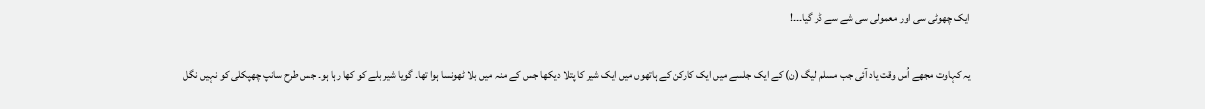ایک چھوٹی سی اور معمولی سی شے سے ڈر گیا۔۔۔!

یہ کہاوت مجھے اُس وقت یاد آئی جب مسلم لیگ (ن) کے ایک جلسے میں ایک کارکن کے ہاتھوں میں ایک شیر کا پتلا دیکھا جس کے منہ میں بلا ٹھونسا ہوا تھا۔ گویا شیر بلے کو کھا رہا ہو۔ جس طرح سانپ چھپکلی کو نہیں نگل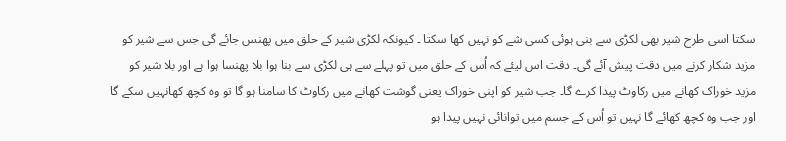سکتا اسی طرح شیر بھی لکڑی سے بنی ہوئی کسی شے کو نہیں کھا سکتا ۔ کیونکہ لکڑی شیر کے حلق میں پھنس جائے گی جس سے شیر کو مزید شکار کرنے میں دقت پیش آئے گی۔ دقت اس لیئے کہ اُس کے حلق میں تو پہلے سے ہی لکڑی سے بنا ہوا بلا پھنسا ہوا ہے اور بلا شیر کو مزید خوراک کھانے میں رکاوٹ پیدا کرے گا۔ جب شیر کو اپنی خوراک یعنی گوشت کھانے میں رکاوٹ کا سامنا ہو گا تو وہ کچھ کھانہیں سکے گا اور جب وہ کچھ کھائے گا نہیں تو اُس کے جسم میں توانائی نہیں پیدا ہو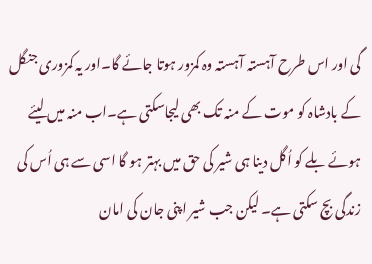گی اور اس طرح آہستہ آہستہ وہ کمزور ہوتا جائے گا۔اور یہ کمزوری جنگل کے بادشاہ کو موت کے منہ تک بھی لیجاسکتی ہے۔اب منہ میں لیئے ہوئے بلے کو اُگل دینا ہی شیر کی حق میں بہتر ہو گا اسی سے ہی اُس کی زندگی بچ سکتی ہے۔ لیکن جب شیر اپنی جان کی امان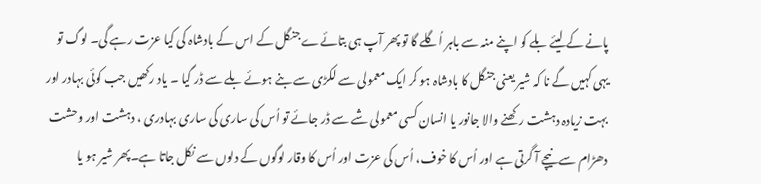پانے کے لیئے بلے کو اپنے منہ سے باہر اُگلے گا تو پھر آپ ہی بتائےے جنگل کے اس کے بادشاہ کی کیا عزت رہے گی۔ لوگ تو یہی کہیں گے نا کہ شیر یعنی جنگل کا بادشاہ ہو کر ایک معمولی سے لکڑی سے بنے ہوئے بلے سے ڈر گیا ۔ یاد رکھیں جب کوئی بہادر اور بہت زیادہ دہشت رکھنے والا جانور یا انسان کسی معمولی شے سے ڈر جائے تو اُس کی ساری کی ساری بہادری ، دہشت اور وحشت دھڑام سے نیچے آ گرتی ہے اور اُس کا خوف، اُس کی عزت اور اُس کا وقار لوگوں کے دلوں سے نکل جاتا ہے۔پھر شیر ہو یا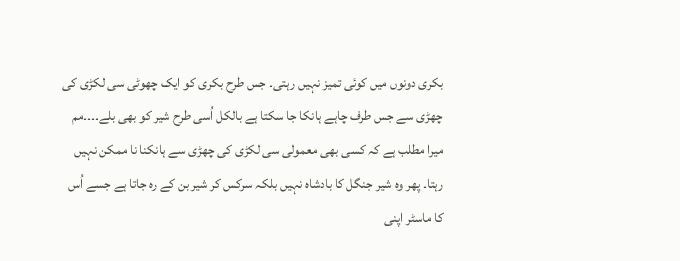بکری دونوں میں کوئی تمیز نہیں رہتی۔ جس طرح بکری کو ایک چھوٹی سی لکڑی کی چھڑی سے جس طرف چاہے ہانکا جا سکتا ہے بالکل اُسی طرح شیر کو بھی بلے۔۔۔۔مم میرا مطلب ہے کہ کسی بھی معمولی سی لکڑی کی چھڑی سے ہانکنا نا ممکن نہیں رہتا۔ پھر وہ شیر جنگل کا بادشاہ نہیں بلکہ سرکس کر شیر بن کے رہ جاتا ہے جسے اُس کا ماسٹر اپنی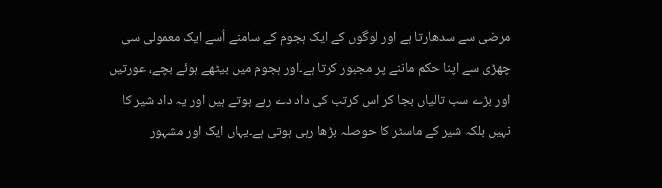مرضی سے سدھارتا ہے اور لوگوں کے ایک ہجوم کے سامنے اُسے ایک معمولی سی چھڑی سے اپنا حکم ماننے پر مجبور کرتا ہے۔اور ہجوم میں بیٹھے ہوئے بچے، عورتیں اور بڑے سب تالیاں بجا کر اس کرتب کی داد دے رہے ہوتے ہیں اور یہ داد شیر کا نہیں بلکہ شیر کے ماسٹر کا حوصلہ بڑھا رہی ہوتی ہے۔یہاں ایک اور مشہور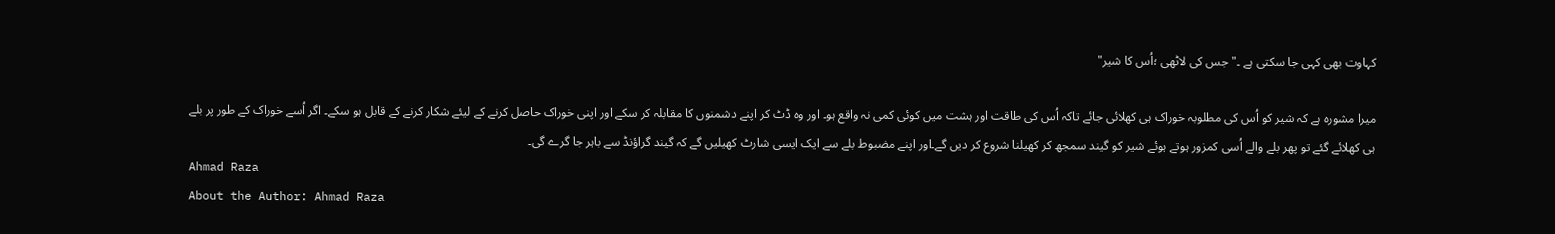کہاوت بھی کہی جا سکتی ہے ۔" جس کی لاٹھی ؛اُس کا شیر"

میرا مشورہ ہے کہ شیر کو اُس کی مطلوبہ خوراک ہی کھلائی جائے تاکہ اُس کی طاقت اور ہشت میں کوئی کمی نہ واقع ہو۔ اور وہ ڈٹ کر اپنے دشمنوں کا مقابلہ کر سکے اور اپنی خوراک حاصل کرنے کے لیئے شکار کرنے کے قابل ہو سکے۔ اگر اُسے خوراک کے طور پر بلے ہی کھلائے گئے تو پھر بلے والے اُسی کمزور ہوتے ہوئے شیر کو گیند سمجھ کر کھیلنا شروع کر دیں گے۔اور اپنے مضبوط بلے سے ایک ایسی شارٹ کھیلیں گے کہ گیند گراؤنڈ سے باہر جا گرے گی۔
Ahmad Raza
About the Author: Ahmad Raza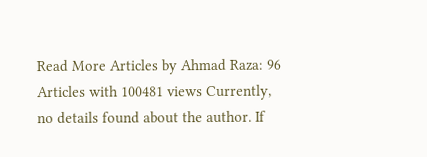Read More Articles by Ahmad Raza: 96 Articles with 100481 views Currently, no details found about the author. If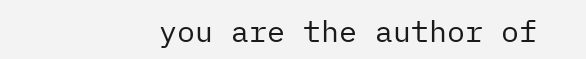you are the author of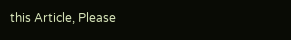this Article, Please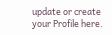update or create your Profile here.